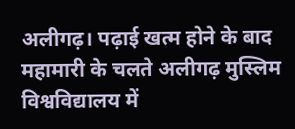अलीगढ़। पढ़ाई खत्म होने के बाद महामारी के चलते अलीगढ़ मुस्लिम विश्वविद्यालय में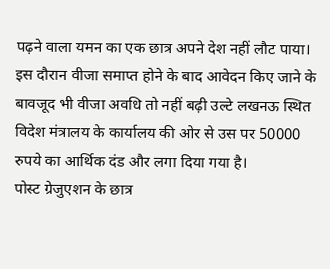पढ़ने वाला यमन का एक छात्र अपने देश नहीं लौट पाया। इस दौरान वीजा समाप्त होने के बाद आवेदन किए जाने के बावजूद भी वीजा अवधि तो नहीं बढ़ी उल्टे लखनऊ स्थित विदेश मंत्रालय के कार्यालय की ओर से उस पर 50000 रुपये का आर्थिक दंड और लगा दिया गया है।
पोस्ट ग्रेजुएशन के छात्र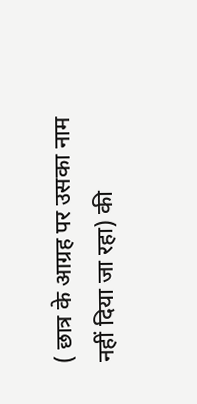( छात्र के आग्रह पर उसका नाम नहीं दिया जा रहा) की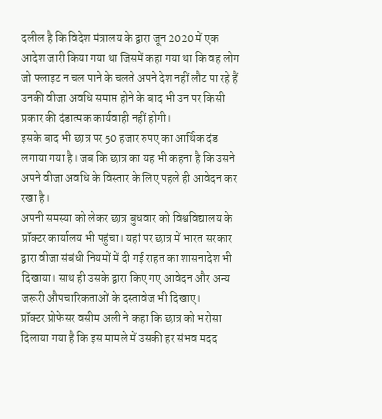दलील है कि विदेश मंत्रालय के द्वारा जून 2020 में एक आदेश जारी किया गया था जिसमें कहा गया था कि वह लोग जो फ्लाइट न चल पाने के चलते अपने देश नहीं लौट पा रहे हैं उनकी वीजा अवधि समाप्त होने के बाद भी उन पर किसी प्रकार की दंडात्मक कार्यवाही नहीं होगी।
इसके बाद भी छात्र पर 50 हजार रुपए का आर्थिक दंड लगाया गया है। जब कि छात्र का यह भी कहना है कि उसने अपने वीजा अवधि के विस्तार के लिए पहले ही आवेदन कर रखा है।
अपनी समस्या को लेकर छात्र बुधवार को विश्वविद्यालय के प्रॉक्टर कार्यालय भी पहुंचा। यहां पर छात्र में भारत सरकार द्वारा वीजा संबंधी नियमों में दी गई राहत का शासनादेश भी दिखाया। साथ ही उसके द्वारा किए गए आवेदन और अन्य जरूरी औपचारिकताओं के दस्तावेज भी दिखाए।
प्रॉक्टर प्रोफेसर वसीम अली ने कहा कि छात्र को भरोसा दिलाया गया है कि इस मामले में उसकी हर संभव मदद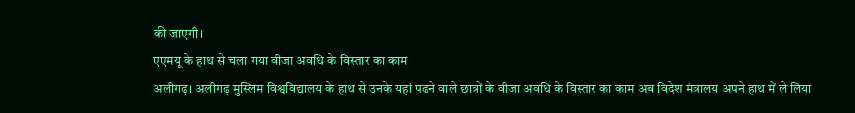की जाएगी।
एएमयू के हाथ से चला गया वीजा अवधि के विस्तार का काम
अलीगढ़। अलीगढ़ मुस्लिम विश्वविद्यालय के हाथ से उनके यहां पढने वाले छात्रों के वीजा अवधि के विस्तार का काम अब विदेश मंत्रालय अपने हाथ में ले लिया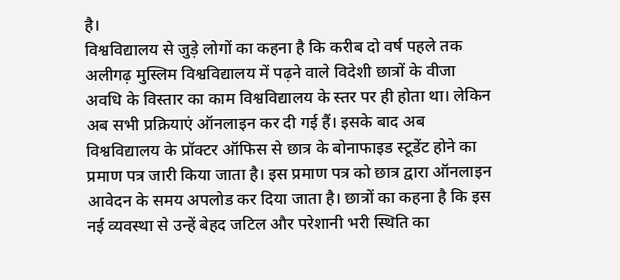है।
विश्वविद्यालय से जुड़े लोगों का कहना है कि करीब दो वर्ष पहले तक अलीगढ़ मुस्लिम विश्वविद्यालय में पढ़ने वाले विदेशी छात्रों के वीजा अवधि के विस्तार का काम विश्वविद्यालय के स्तर पर ही होता था। लेकिन अब सभी प्रक्रियाएं ऑनलाइन कर दी गई हैं। इसके बाद अब विश्वविद्यालय के प्रॉक्टर ऑफिस से छात्र के बोनाफाइड स्टूडेंट होने का प्रमाण पत्र जारी किया जाता है। इस प्रमाण पत्र को छात्र द्वारा ऑनलाइन आवेदन के समय अपलोड कर दिया जाता है। छात्रों का कहना है कि इस नई व्यवस्था से उन्हें बेहद जटिल और परेशानी भरी स्थिति का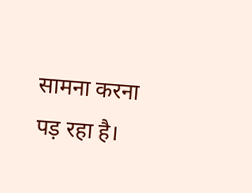सामना करना पड़ रहा है।